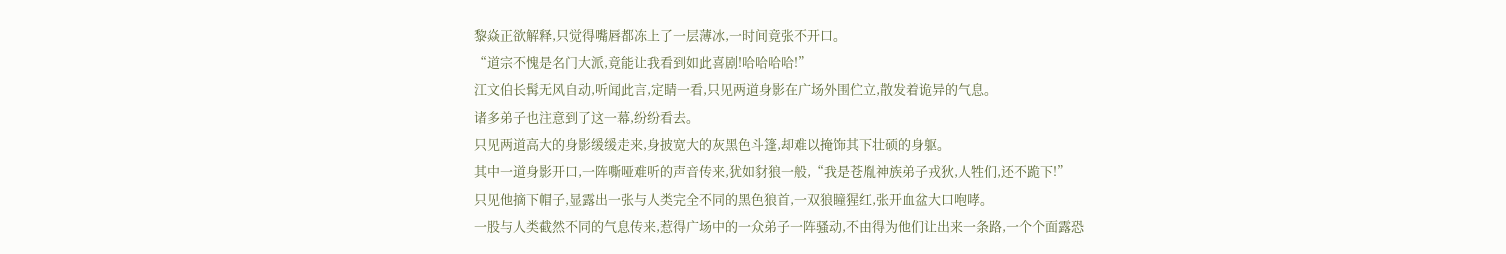黎焱正欲解释,只觉得嘴唇都冻上了一层薄冰,一时间竟张不开口。
“道宗不愧是名门大派,竟能让我看到如此喜剧!哈哈哈哈!”
江文伯长髯无风自动,听闻此言,定睛一看,只见两道身影在广场外围伫立,散发着诡异的气息。
诸多弟子也注意到了这一幕,纷纷看去。
只见两道高大的身影缓缓走来,身披宽大的灰黑色斗篷,却难以掩饰其下壮硕的身躯。
其中一道身影开口,一阵嘶哑难听的声音传来,犹如豺狼一般,“我是苍胤神族弟子戎狄,人牲们,还不跪下!”
只见他摘下帽子,显露出一张与人类完全不同的黑色狼首,一双狼瞳猩红,张开血盆大口咆哮。
一股与人类截然不同的气息传来,惹得广场中的一众弟子一阵骚动,不由得为他们让出来一条路,一个个面露恐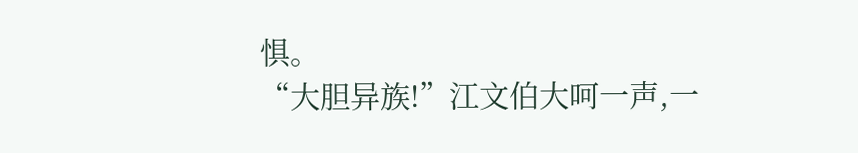惧。
“大胆异族!”江文伯大呵一声,一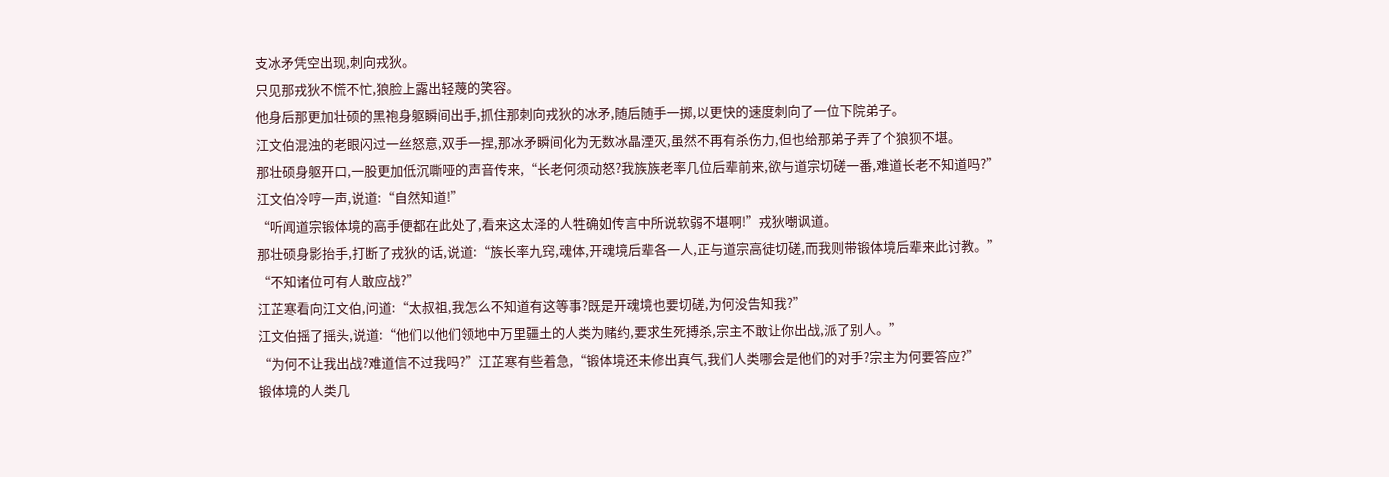支冰矛凭空出现,刺向戎狄。
只见那戎狄不慌不忙,狼脸上露出轻蔑的笑容。
他身后那更加壮硕的黑袍身躯瞬间出手,抓住那刺向戎狄的冰矛,随后随手一掷,以更快的速度刺向了一位下院弟子。
江文伯混浊的老眼闪过一丝怒意,双手一捏,那冰矛瞬间化为无数冰晶湮灭,虽然不再有杀伤力,但也给那弟子弄了个狼狈不堪。
那壮硕身躯开口,一股更加低沉嘶哑的声音传来,“长老何须动怒?我族族老率几位后辈前来,欲与道宗切磋一番,难道长老不知道吗?”
江文伯冷哼一声,说道:“自然知道!”
“听闻道宗锻体境的高手便都在此处了,看来这太泽的人牲确如传言中所说软弱不堪啊!”戎狄嘲讽道。
那壮硕身影抬手,打断了戎狄的话,说道:“族长率九窍,魂体,开魂境后辈各一人,正与道宗高徒切磋,而我则带锻体境后辈来此讨教。”
“不知诸位可有人敢应战?”
江芷寒看向江文伯,问道:“太叔祖,我怎么不知道有这等事?既是开魂境也要切磋,为何没告知我?”
江文伯摇了摇头,说道:“他们以他们领地中万里疆土的人类为赌约,要求生死搏杀,宗主不敢让你出战,派了别人。”
“为何不让我出战?难道信不过我吗?”江芷寒有些着急,“锻体境还未修出真气,我们人类哪会是他们的对手?宗主为何要答应?”
锻体境的人类几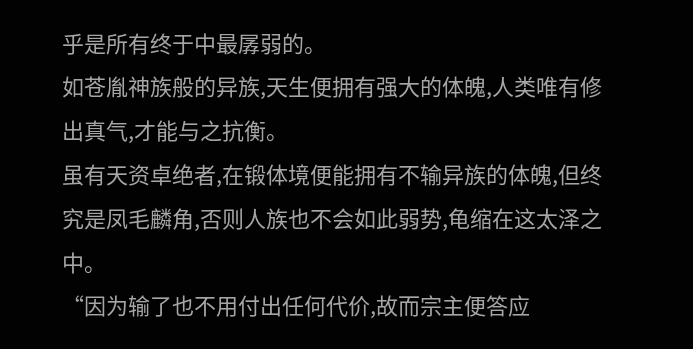乎是所有终于中最孱弱的。
如苍胤神族般的异族,天生便拥有强大的体魄,人类唯有修出真气,才能与之抗衡。
虽有天资卓绝者,在锻体境便能拥有不输异族的体魄,但终究是凤毛麟角,否则人族也不会如此弱势,龟缩在这太泽之中。
“因为输了也不用付出任何代价,故而宗主便答应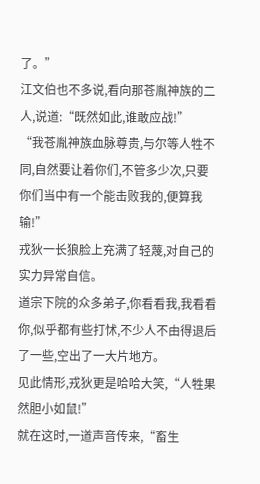了。”
江文伯也不多说,看向那苍胤神族的二人,说道:“既然如此,谁敢应战!”
“我苍胤神族血脉尊贵,与尔等人牲不同,自然要让着你们,不管多少次,只要你们当中有一个能击败我的,便算我输!”
戎狄一长狼脸上充满了轻蔑,对自己的实力异常自信。
道宗下院的众多弟子,你看看我,我看看你,似乎都有些打怵,不少人不由得退后了一些,空出了一大片地方。
见此情形,戎狄更是哈哈大笑,“人牲果然胆小如鼠!”
就在这时,一道声音传来,“畜生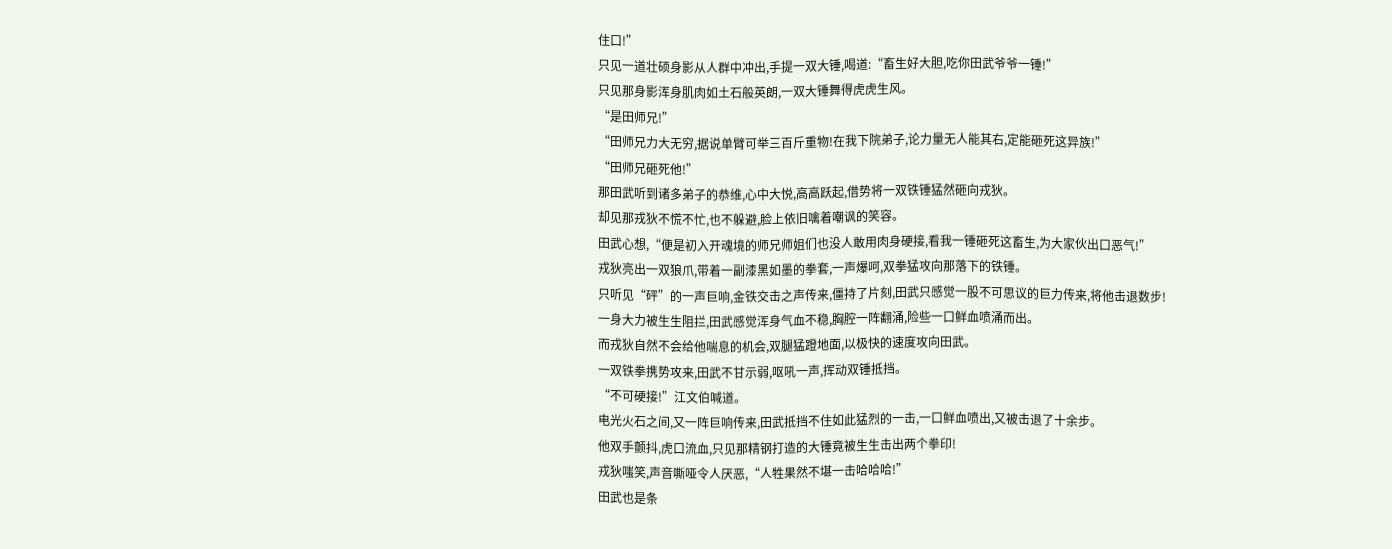住口!”
只见一道壮硕身影从人群中冲出,手提一双大锤,喝道:“畜生好大胆,吃你田武爷爷一锤!”
只见那身影浑身肌肉如土石般英朗,一双大锤舞得虎虎生风。
“是田师兄!”
“田师兄力大无穷,据说单臂可举三百斤重物!在我下院弟子,论力量无人能其右,定能砸死这异族!”
“田师兄砸死他!”
那田武听到诸多弟子的恭维,心中大悦,高高跃起,借势将一双铁锤猛然砸向戎狄。
却见那戎狄不慌不忙,也不躲避,脸上依旧噙着嘲讽的笑容。
田武心想,“便是初入开魂境的师兄师姐们也没人敢用肉身硬接,看我一锤砸死这畜生,为大家伙出口恶气!”
戎狄亮出一双狼爪,带着一副漆黑如墨的拳套,一声爆呵,双拳猛攻向那落下的铁锤。
只听见“砰”的一声巨响,金铁交击之声传来,僵持了片刻,田武只感觉一股不可思议的巨力传来,将他击退数步!
一身大力被生生阻拦,田武感觉浑身气血不稳,胸腔一阵翻涌,险些一口鲜血喷涌而出。
而戎狄自然不会给他喘息的机会,双腿猛蹬地面,以极快的速度攻向田武。
一双铁拳携势攻来,田武不甘示弱,呕吼一声,挥动双锤抵挡。
“不可硬接!”江文伯喊道。
电光火石之间,又一阵巨响传来,田武抵挡不住如此猛烈的一击,一口鲜血喷出,又被击退了十余步。
他双手颤抖,虎口流血,只见那精钢打造的大锤竟被生生击出两个拳印!
戎狄嗤笑,声音嘶哑令人厌恶,“人牲果然不堪一击哈哈哈!”
田武也是条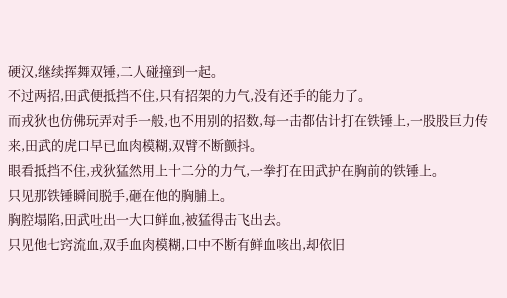硬汉,继续挥舞双锤,二人碰撞到一起。
不过两招,田武便抵挡不住,只有招架的力气,没有还手的能力了。
而戎狄也仿佛玩弄对手一般,也不用别的招数,每一击都估计打在铁锤上,一股股巨力传来,田武的虎口早已血肉模糊,双臂不断颤抖。
眼看抵挡不住,戎狄猛然用上十二分的力气,一拳打在田武护在胸前的铁锤上。
只见那铁锤瞬间脱手,砸在他的胸脯上。
胸腔塌陷,田武吐出一大口鲜血,被猛得击飞出去。
只见他七窍流血,双手血肉模糊,口中不断有鲜血咳出,却依旧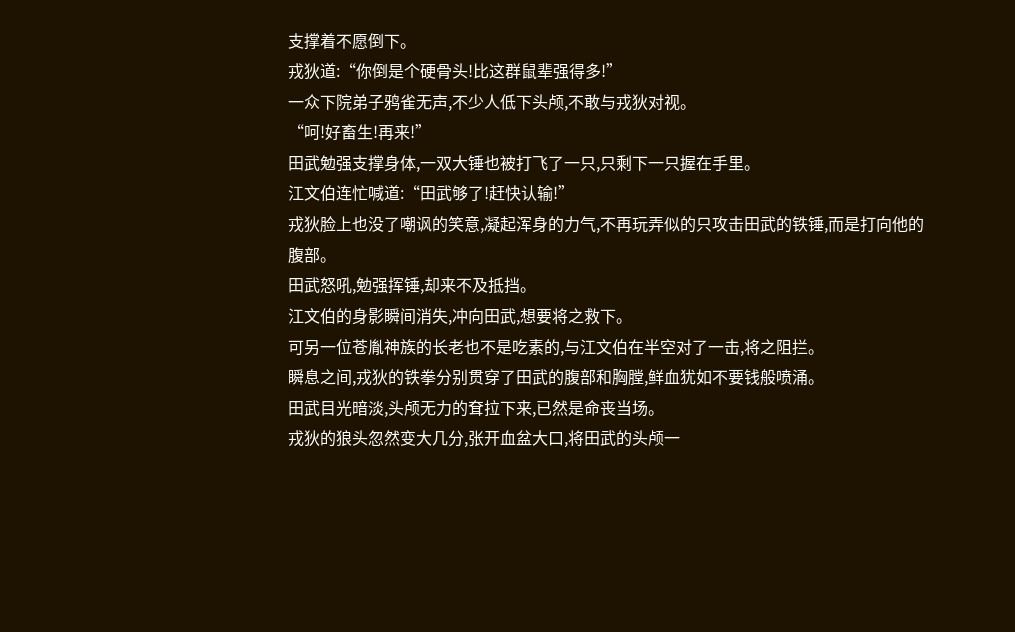支撑着不愿倒下。
戎狄道:“你倒是个硬骨头!比这群鼠辈强得多!”
一众下院弟子鸦雀无声,不少人低下头颅,不敢与戎狄对视。
“呵!好畜生!再来!”
田武勉强支撑身体,一双大锤也被打飞了一只,只剩下一只握在手里。
江文伯连忙喊道:“田武够了!赶快认输!”
戎狄脸上也没了嘲讽的笑意,凝起浑身的力气,不再玩弄似的只攻击田武的铁锤,而是打向他的腹部。
田武怒吼,勉强挥锤,却来不及抵挡。
江文伯的身影瞬间消失,冲向田武,想要将之救下。
可另一位苍胤神族的长老也不是吃素的,与江文伯在半空对了一击,将之阻拦。
瞬息之间,戎狄的铁拳分别贯穿了田武的腹部和胸膛,鲜血犹如不要钱般喷涌。
田武目光暗淡,头颅无力的耷拉下来,已然是命丧当场。
戎狄的狼头忽然变大几分,张开血盆大口,将田武的头颅一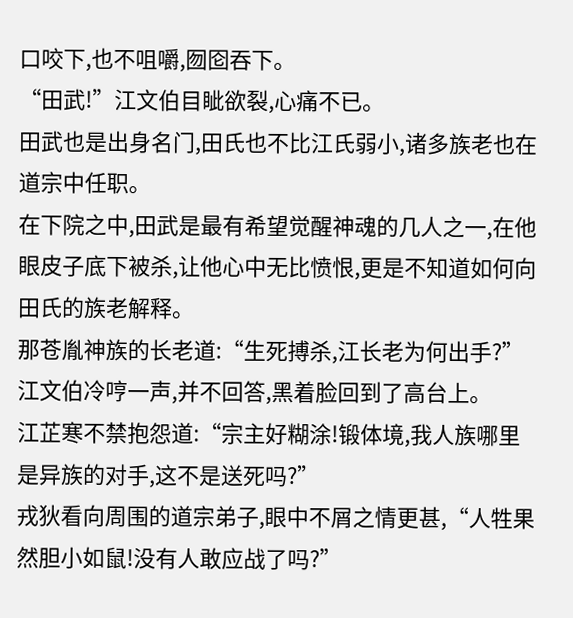口咬下,也不咀嚼,囫囵吞下。
“田武!”江文伯目眦欲裂,心痛不已。
田武也是出身名门,田氏也不比江氏弱小,诸多族老也在道宗中任职。
在下院之中,田武是最有希望觉醒神魂的几人之一,在他眼皮子底下被杀,让他心中无比愤恨,更是不知道如何向田氏的族老解释。
那苍胤神族的长老道:“生死搏杀,江长老为何出手?”
江文伯冷哼一声,并不回答,黑着脸回到了高台上。
江芷寒不禁抱怨道:“宗主好糊涂!锻体境,我人族哪里是异族的对手,这不是送死吗?”
戎狄看向周围的道宗弟子,眼中不屑之情更甚,“人牲果然胆小如鼠!没有人敢应战了吗?”